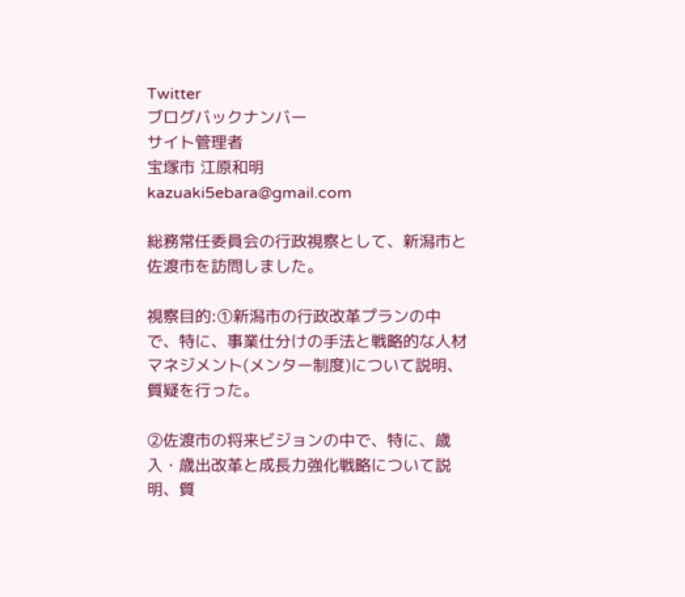Twitter
ブログバックナンバー
サイト管理者
宝塚市 江原和明
kazuaki5ebara@gmail.com

総務常任委員会の行政視察として、新潟市と佐渡市を訪問しました。

視察目的:①新潟市の行政改革プランの中で、特に、事業仕分けの手法と戦略的な人材マネジメント(メンター制度)について説明、質疑を行った。

②佐渡市の将来ビジョンの中で、特に、歳入・歳出改革と成長力強化戦略について説明、質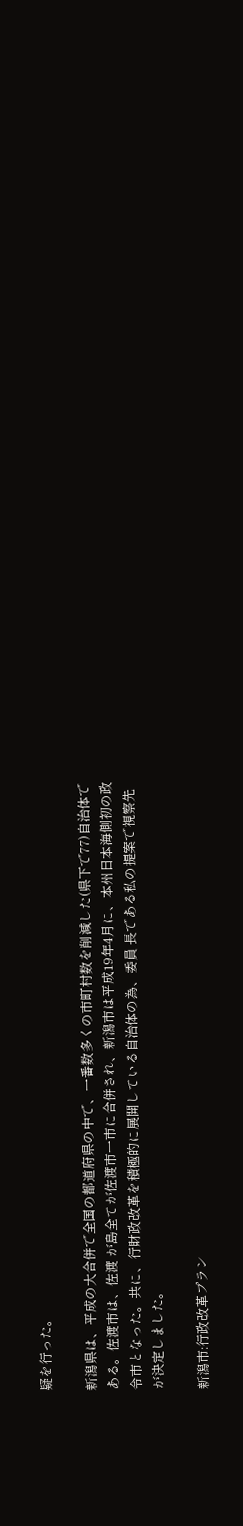疑を行った。

新潟県は、平成の大合併で全国の都道府県の中で、一番数多くの市町村数を削減した(県下で77)自治体である。佐渡市は、佐渡 が島全てが佐渡市一市に合併され、新潟市は平成19年4月に、本州日本海側初の政令市となった。共に、行財政改革を積極的に展開している自治体の為、委員 長である私の提案で視察先が決定しました。

新潟市:行政改革プラン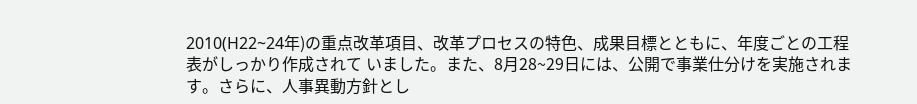2010(H22~24年)の重点改革項目、改革プロセスの特色、成果目標とともに、年度ごとの工程表がしっかり作成されて いました。また、8月28~29日には、公開で事業仕分けを実施されます。さらに、人事異動方針とし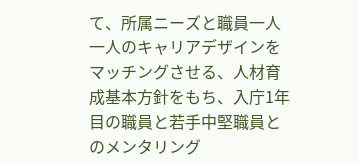て、所属ニーズと職員一人一人のキャリアデザインを マッチングさせる、人材育成基本方針をもち、入庁1年目の職員と若手中堅職員とのメンタリング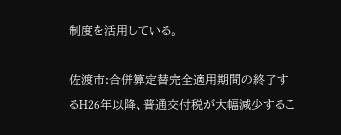制度を活用している。

佐渡市:合併算定替完全適用期間の終了するH26年以降、普通交付税が大幅減少するこ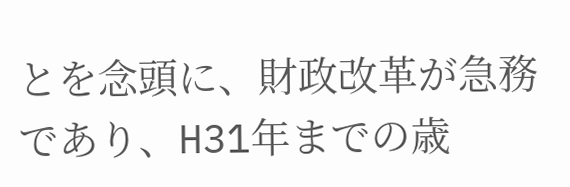とを念頭に、財政改革が急務であり、H31年までの歳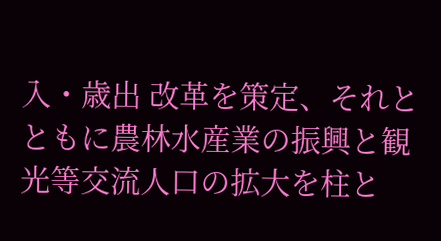入・歳出 改革を策定、それとともに農林水産業の振興と観光等交流人口の拡大を柱と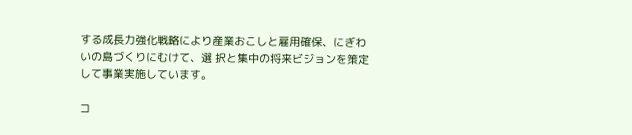する成長力強化戦略により産業おこしと雇用確保、にぎわいの島づくりにむけて、選 択と集中の将来ビジョンを策定して事業実施しています。

コ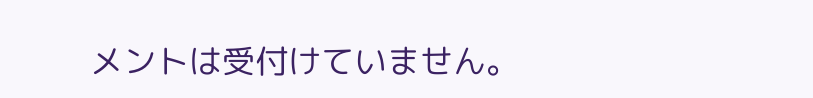メントは受付けていません。